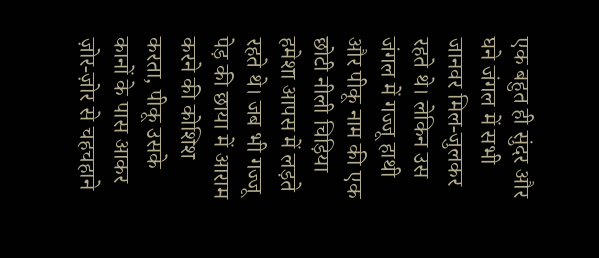एक बहुत ही सुंदर और घने जंगल में सभी जानवर मिल-जुलकर रहते थे। लेकिन उस जंगल में गज्जू हाथी और पीकू नाम की एक छोटी नीली चिड़िया हमेशा आपस में लड़ते रहते थे। जब भी गज्जू पेड़ की छाया में आराम करने की कोशिश करता, पीकू उसके कानों के पास आकर ज़ोर-ज़ोर से चहचहाने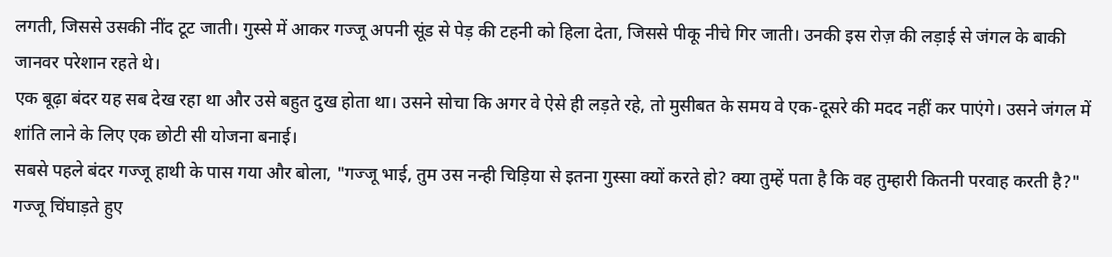लगती, जिससे उसकी नींद टूट जाती। गुस्से में आकर गज्जू अपनी सूंड से पेड़ की टहनी को हिला देता, जिससे पीकू नीचे गिर जाती। उनकी इस रोज़ की लड़ाई से जंगल के बाकी जानवर परेशान रहते थे।
एक बूढ़ा बंदर यह सब देख रहा था और उसे बहुत दुख होता था। उसने सोचा कि अगर वे ऐसे ही लड़ते रहे, तो मुसीबत के समय वे एक-दूसरे की मदद नहीं कर पाएंगे। उसने जंगल में शांति लाने के लिए एक छोटी सी योजना बनाई।
सबसे पहले बंदर गज्जू हाथी के पास गया और बोला, "गज्जू भाई, तुम उस नन्ही चिड़िया से इतना गुस्सा क्यों करते हो? क्या तुम्हें पता है कि वह तुम्हारी कितनी परवाह करती है?" गज्जू चिंघाड़ते हुए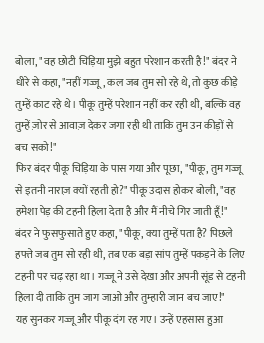बोला, "वह छोटी चिड़िया मुझे बहुत परेशान करती है!" बंदर ने धीरे से कहा, "नहीं गज्जू, कल जब तुम सो रहे थे, तो कुछ कीड़े तुम्हें काट रहे थे। पीकू तुम्हें परेशान नहीं कर रही थी, बल्कि वह तुम्हें ज़ोर से आवाज़ देकर जगा रही थी ताकि तुम उन कीड़ों से बच सको!"
फिर बंदर पीकू चिड़िया के पास गया और पूछा, "पीकू, तुम गज्जू से इतनी नाराज़ क्यों रहती हो?" पीकू उदास होकर बोली, "वह हमेशा पेड़ की टहनी हिला देता है और मैं नीचे गिर जाती हूँ!" बंदर ने फुसफुसाते हुए कहा, "पीकू, क्या तुम्हें पता है? पिछले हफ्ते जब तुम सो रही थी, तब एक बड़ा सांप तुम्हें पकड़ने के लिए टहनी पर चढ़ रहा था। गज्जू ने उसे देखा और अपनी सूंड से टहनी हिला दी ताकि तुम जाग जाओ और तुम्हारी जान बच जाए!"
यह सुनकर गज्जू और पीकू दंग रह गए। उन्हें एहसास हुआ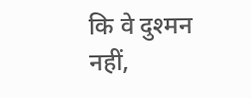कि वे दुश्मन नहीं,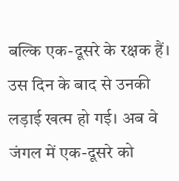बल्कि एक-दूसरे के रक्षक हैं। उस दिन के बाद से उनकी लड़ाई खत्म हो गई। अब वे जंगल में एक-दूसरे को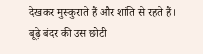देखकर मुस्कुराते हैं और शांति से रहते हैं। बूढ़े बंदर की उस छोटी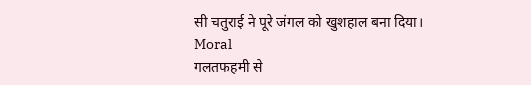सी चतुराई ने पूरे जंगल को खुशहाल बना दिया।
Moral
गलतफहमी से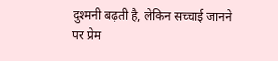दुश्मनी बढ़ती है, लेकिन सच्चाई जानने पर प्रेम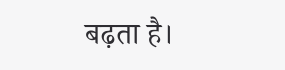बढ़ता है।